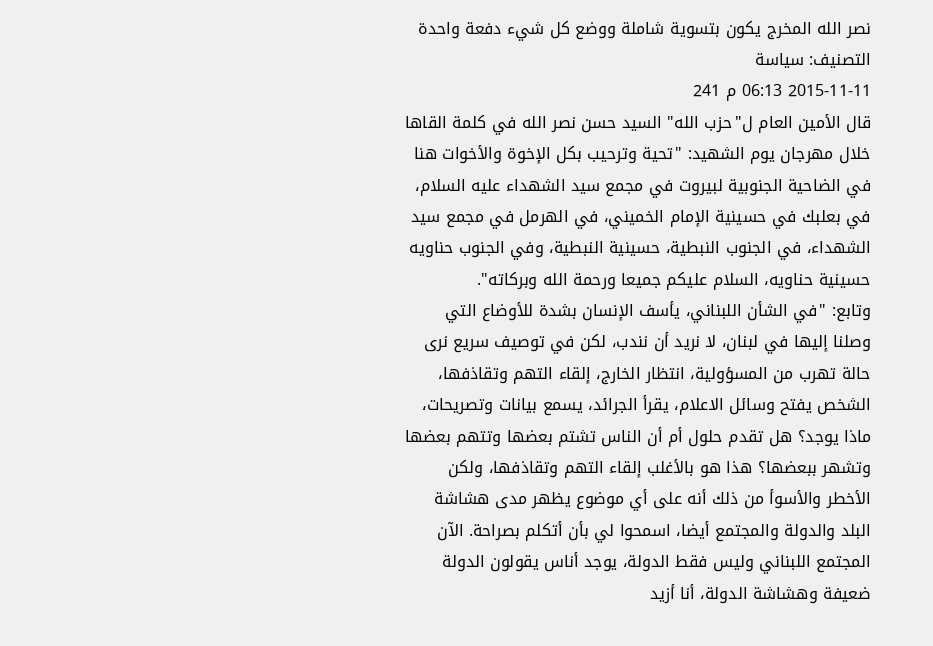نصر الله المخرج يكون بتسوية شاملة ووضع كل شيء دفعة واحدة
التصنيف: سياسة
2015-11-11 06:13 م 241
قال الأمين العام ل"حزب الله" السيد حسن نصر الله في كلمة القاها خلال مهرجان يوم الشهيد: "تحية وترحيب بكل الإخوة والأخوات هنا في الضاحية الجنوبية لبيروت في مجمع سيد الشهداء عليه السلام، في بعلبك في حسينية الإمام الخميني، في الهرمل في مجمع سيد الشهداء، في الجنوب النبطية، حسينية النبطية، وفي الجنوب حناويه حسينية حناويه، السلام عليكم جميعا ورحمة الله وبركاته".
وتابع: "في الشأن اللبناني، يأسف الإنسان بشدة للأوضاع التي وصلنا إليها في لبنان، لا نريد أن نندب، لكن في توصيف سريع نرى حالة تهرب من المسؤولية، انتظار الخارج، إلقاء التهم وتقاذفها، الشخص يفتح وسائل الاعلام، يقرأ الجرائد، يسمع بيانات وتصريحات، ماذا يوجد؟ هل تقدم حلول أم أن الناس تشتم بعضها وتتهم بعضها وتشهر ببعضها؟ هذا هو بالأغلب إلقاء التهم وتقاذفها، ولكن الأخطر والأسوأ من ذلك أنه على أي موضوع يظهر مدى هشاشة البلد والدولة والمجتمع أيضا، اسمحوا لي بأن أتكلم بصراحة. الآن المجتمع اللبناني وليس فقط الدولة، يوجد أناس يقولون الدولة ضعيفة وهشاشة الدولة، أنا أزيد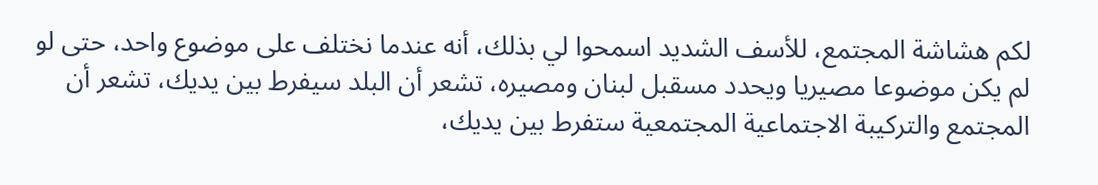لكم هشاشة المجتمع، للأسف الشديد اسمحوا لي بذلك، أنه عندما نختلف على موضوع واحد، حتى لو لم يكن موضوعا مصيريا ويحدد مسقبل لبنان ومصيره، تشعر أن البلد سيفرط بين يديك، تشعر أن المجتمع والتركيبة الاجتماعية المجتمعية ستفرط بين يديك،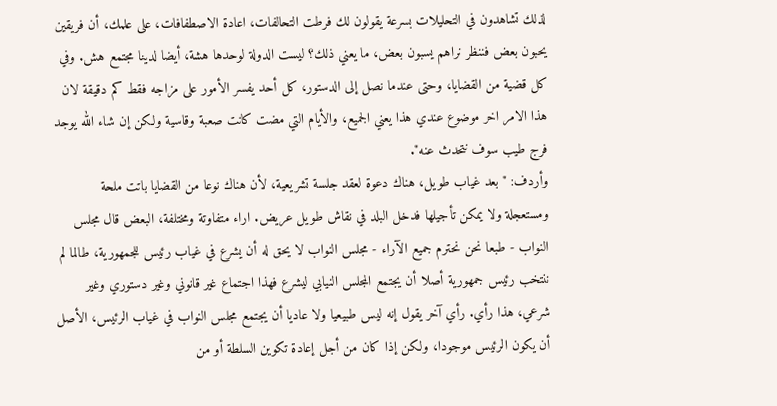لذلك تشاهدون في التحليلات بسرعة يقولون لك فرطت التحالفات، اعادة الاصطفافات، على علمك، أن فريقين يحبون بعض فننظر نراهم يسبون بعض، ما يعني ذلك؟ ليست الدولة لوحدها هشة، أيضا لدينا مجتمع هش. وفي كل قضية من القضايا، وحتى عندما نصل إلى الدستور، كل أحد يفسر الأمور على مزاجه فقط كم دقيقة لان هذا الامر اخر موضوع عندي هذا يعني الجميع، والأيام التي مضت كانت صعبة وقاسية ولكن إن شاء الله يوجد فرج طيب سوف نتحدث عنه".
وأردف: "بعد غياب طويل، هناك دعوة لعقد جلسة تشريعية، لأن هناك نوعا من القضايا باتت ملحة ومستعجلة ولا يمكن تأجيلها فدخل البلد في نقاش طويل عريض. اراء متفاوتة ومختلفة، البعض قال مجلس النواب - طبعا نحن نحترم جميع الآراء - مجلس النواب لا يحق له أن يشرع في غياب رئيس للجمهورية، طالما لم ننتخب رئيس جمهورية أصلا أن يجتمع المجلس النيابي ليشرع فهذا اجتماع غير قانوني وغير دستوري وغير شرعي، هذا رأي. رأي آخر يقول إنه ليس طبيعيا ولا عاديا أن يجتمع مجلس النواب في غياب الرئيس، الأصل أن يكون الرئيس موجودا، ولكن إذا كان من أجل إعادة تكوين السلطة أو من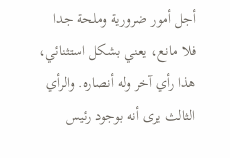أجل أمور ضرورية وملحة جدا فلا مانع، يعني بشكل استثنائي، هذا رأي آخر وله أنصاره. والرأي الثالث يرى أنه بوجود رئيس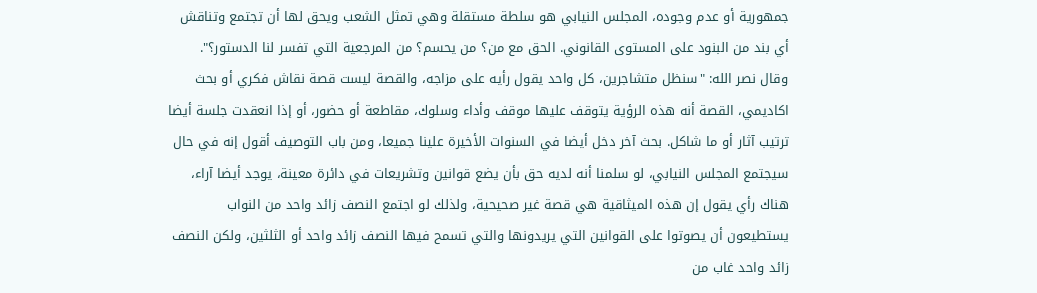جمهورية أو عدم وجوده، المجلس النيابي هو سلطة مستقلة وهي تمثل الشعب ويحق لها أن تجتمع وتناقش أي بند من البنود على المستوى القانوني. الحق مع من؟ من يحسم؟ من المرجعية التي تفسر لنا الدستور؟".
وقال نصر الله: "سنظل متشاجرين، كل واحد يقول رأيه على مزاجه، والقصة ليست قصة نقاش فكري أو بحث اكاديمي، القصة أنه هذه الرؤية يتوقف عليها موقف وأداء وسلوك، مقاطعة أو حضور، أو إذا انعقدت جلسة أيضا ترتيب آثار أو ما شاكل. بحث آخر دخل أيضا في السنوات الأخيرة علينا جميعا، ومن باب التوصيف أقول إنه في حال سيجتمع المجلس النيابي، لو سلمنا أنه لديه حق بأن يضع قوانين وتشريعات في دائرة معينة، يوجد أيضا آراء، هناك رأي يقول إن هذه الميثاقية هي قصة غير صحيحية، ولذلك لو اجتمع النصف زائد واحد من النواب يستطيعون أن يصوتوا على القوانين التي يريدونها والتي تسمح فيها النصف زائد واحد أو الثلثين، ولكن النصف زائد واحد غاب من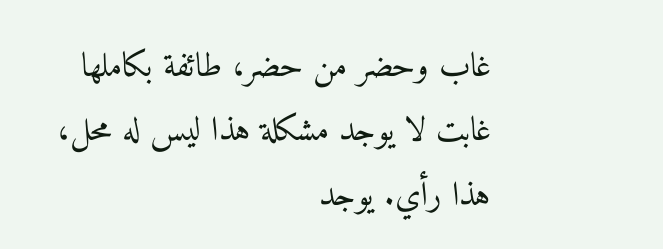غاب وحضر من حضر، طائفة بكاملها غابت لا يوجد مشكلة هذا ليس له محل، هذا رأي. يوجد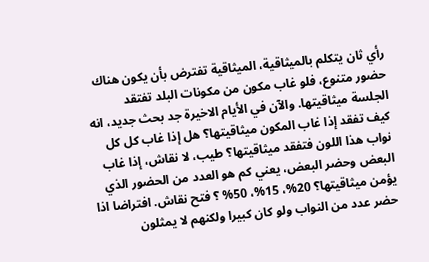رأي ثان يتكلم بالميثاقية، الميثاقية تفترض بأن يكون هناك حضور متنوع، فلو غاب مكون من مكونات البلد تفتقد الجلسة ميثاقيتها. والآن في الأيام الاخيرة جد بحث جديد، انه كيف تفقد إذا غاب المكون ميثاقيتها؟ هل إذا غاب كل كل نواب هذا اللون فتفقد ميثاقيتها؟ طيب، لا نقاش، إذا غاب البعض وحضر البعض، يعني كم هو العدد من الحضور الذي يؤمن ميثاقيتها؟ 20%، 15%، 50% ؟ فتح نقاش. افتراضا اذا حضر عدد من النواب ولو كان كبيرا ولكنهم لا يمثلون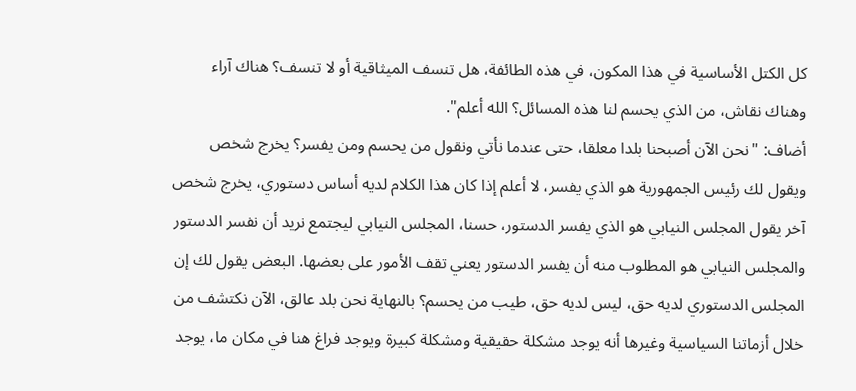كل الكتل الأساسية في هذا المكون، في هذه الطائفة، هل تنسف الميثاقية أو لا تنسف؟ هناك آراء وهناك نقاش، من الذي يحسم لنا هذه المسائل؟ الله أعلم".
أضاف: "نحن الآن أصبحنا بلدا معلقا، حتى عندما نأتي ونقول من يحسم ومن يفسر؟ يخرج شخص ويقول لك رئيس الجمهورية هو الذي يفسر، لا أعلم إذا كان هذا الكلام لديه أساس دستوري، يخرج شخص آخر يقول المجلس النيابي هو الذي يفسر الدستور، حسنا، المجلس النيابي ليجتمع نريد أن نفسر الدستور والمجلس النيابي هو المطلوب منه أن يفسر الدستور يعني تقف الأمور على بعضها. البعض يقول لك إن المجلس الدستوري لديه حق، ليس لديه حق، طيب من يحسم؟ بالنهاية نحن بلد عالق، الآن نكتشف من خلال أزماتنا السياسية وغيرها أنه يوجد مشكلة حقيقية ومشكلة كبيرة ويوجد فراغ هنا في مكان ما، يوجد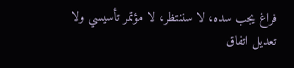فراغ يجب سده، لا سننتظر، لا مؤتمر تأسيسي ولا تعديل اتفاق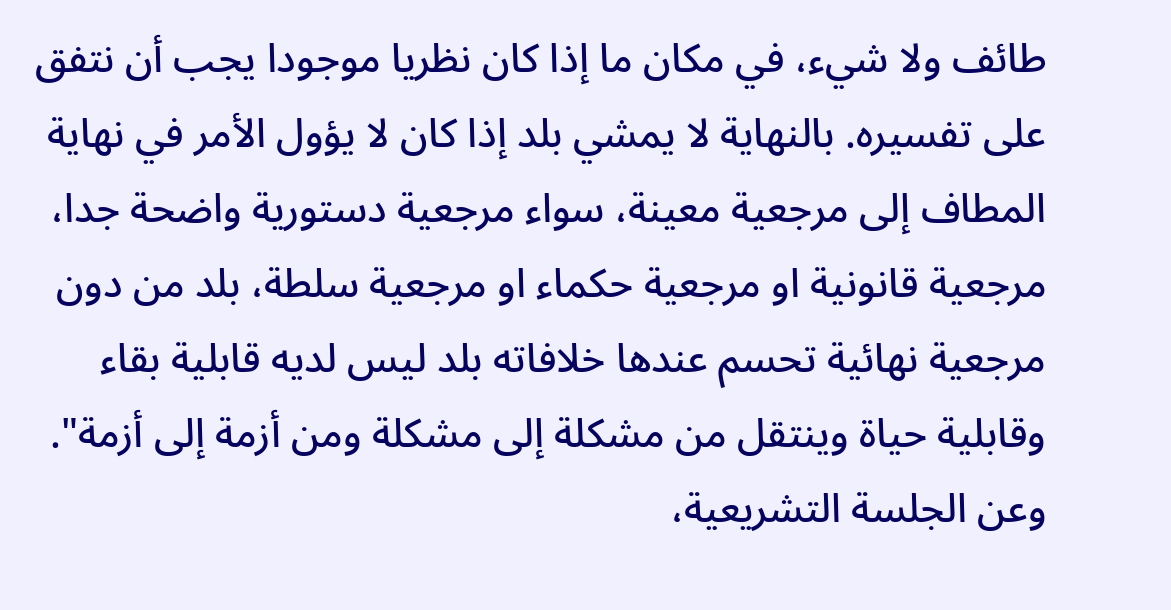طائف ولا شيء، في مكان ما إذا كان نظريا موجودا يجب أن نتفق على تفسيره. بالنهاية لا يمشي بلد إذا كان لا يؤول الأمر في نهاية المطاف إلى مرجعية معينة، سواء مرجعية دستورية واضحة جدا، مرجعية قانونية او مرجعية حكماء او مرجعية سلطة، بلد من دون مرجعية نهائية تحسم عندها خلافاته بلد ليس لديه قابلية بقاء وقابلية حياة وينتقل من مشكلة إلى مشكلة ومن أزمة إلى أزمة".
وعن الجلسة التشريعية،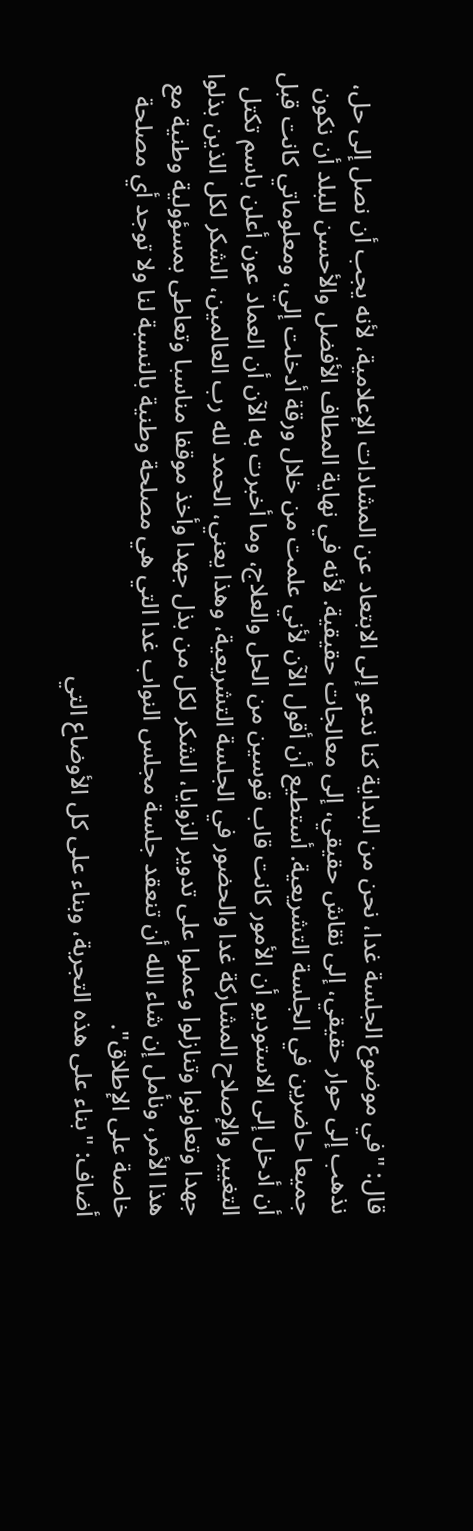قال: "في موضوع الجلسة غدا، نحن من البداية كنا ندعو إلى الابتعاد عن المشادات الإعلامية، لأنه يجب أن نصل إلى حل، نذهب إلى حوار حقيقي، إلى نقاش حقيقي، إلى معالجات حقيقية. لأنه في نهاية المطاف الأفضل والأحسن للبلد أن نكون جميعا حاضرين في الجلسة التشريعية. أستطيع أن أقول الآن لأني علمت من خلال ورقة أدخلت إلي، ومعلوماتي كانت قبل أن أدخل إلى الاستوديو أن الأمور كانت قاب قوسين من الحل والعلاج، وما أخبرت به الآن أن العماد عون أعلن باسم تكتل التغيير والإصلاح المشاركة غدا والحضور في الجلسة التشريعية، وهذا يعني، الحمد لله رب العالمين، الشكر لكل الذين بذلوا جهدا وتعاونوا وتنازلوا وعملوا على تدوير الزوايا، الشكر لكل من بذل جهدا وأخذ موقفا مناسبا وتعاطى بمسؤولية وطنية مع هذا الأمر، ونأمل إن شاء الله أن تنعقد جلسة مجلس النواب غدا التي هي مصلحة وطنية بالنسبة لنا ولا توجد أي مصلحة خاصة على الإطلاق".
أضاف: "بناء على هذه التجربة، وبناء على كل الأوضاع التي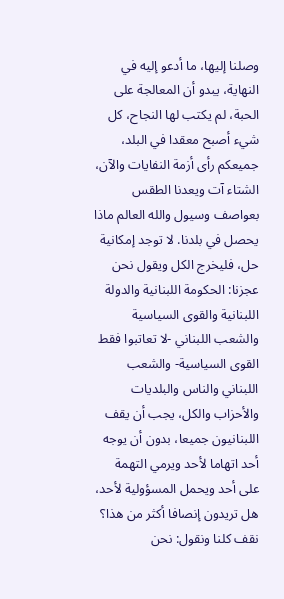وصلنا إليها، ما أدعو إليه في النهاية، يبدو أن المعالجة على الحبة، لم يكتب لها النجاح، كل شيء أصبح معقدا في البلد، جميعكم رأى أزمة النفايات والآن، الشتاء آت ويعدنا الطقس بعواصف وسيول والله العالم ماذا يحصل في بلدنا. لا توجد إمكانية حل، فليخرج الكل ويقول نحن عجزنا: الحكومة اللبنانية والدولة اللبنانية والقوى السياسية والشعب اللبناني -لا تعاتبوا فقط القوى السياسية- والشعب اللبناني والناس والبلديات والأحزاب والكل، يجب أن يقف اللبنانيون جميعا، بدون أن يوجه أحد اتهاما لأحد ويرمي التهمة على أحد ويحمل المسؤولية لأحد، هل تريدون إنصافا أكثر من هذا؟ نقف كلنا ونقول: نحن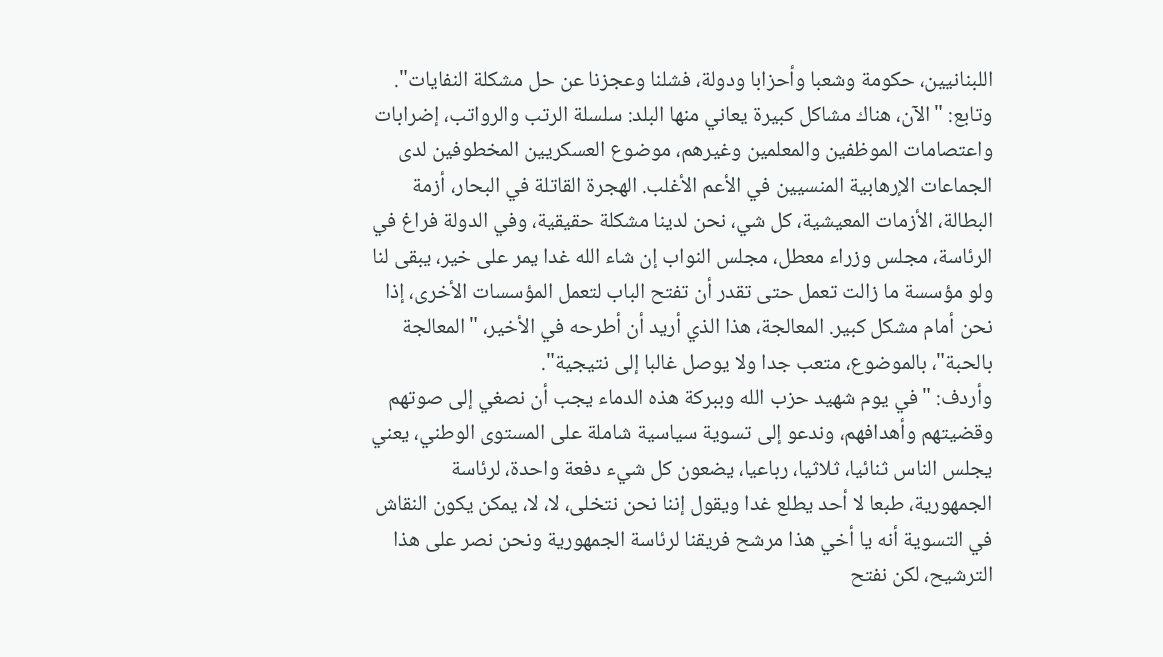اللبنانيين، حكومة وشعبا وأحزابا ودولة، فشلنا وعجزنا عن حل مشكلة النفايات".
وتابع: "الآن، هناك مشاكل كبيرة يعاني منها البلد: سلسلة الرتب والرواتب، إضرابات واعتصامات الموظفين والمعلمين وغيرهم، موضوع العسكريين المخطوفين لدى الجماعات الإرهابية المنسيين في الأعم الأغلب. الهجرة القاتلة في البحار، أزمة البطالة، الأزمات المعيشية، كل شي، نحن لدينا مشكلة حقيقية، وفي الدولة فراغ في الرئاسة، مجلس وزراء معطل، مجلس النواب إن شاء الله غدا يمر على خير، يبقى لنا ولو مؤسسة ما زالت تعمل حتى تقدر أن تفتح الباب لتعمل المؤسسات الأخرى، إذا نحن أمام مشكل كبير. المعالجة، هذا الذي أريد أن أطرحه في الأخير، "المعالجة بالحبة"، بالموضوع، متعب جدا ولا يوصل غالبا إلى نتيجية".
وأردف: "في يوم شهيد حزب الله وببركة هذه الدماء يجب أن نصغي إلى صوتهم وقضيتهم وأهدافهم، وندعو إلى تسوية سياسية شاملة على المستوى الوطني، يعني يجلس الناس ثنائيا، ثلاثيا، رباعيا، يضعون كل شيء دفعة واحدة، لرئاسة الجمهورية، طبعا لا أحد يطلع غدا ويقول إننا نحن نتخلى، لا، لا، يمكن يكون النقاش في التسوية أنه يا أخي هذا مرشح فريقنا لرئاسة الجمهورية ونحن نصر على هذا الترشيح، لكن نفتح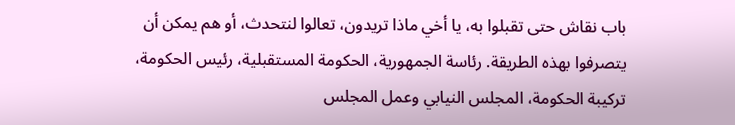باب نقاش حتى تقبلوا به، يا أخي ماذا تريدون، تعالوا لنتحدث، أو هم يمكن أن يتصرفوا بهذه الطريقة. رئاسة الجمهورية، الحكومة المستقبلية، رئيس الحكومة، تركيبة الحكومة، المجلس النيابي وعمل المجلس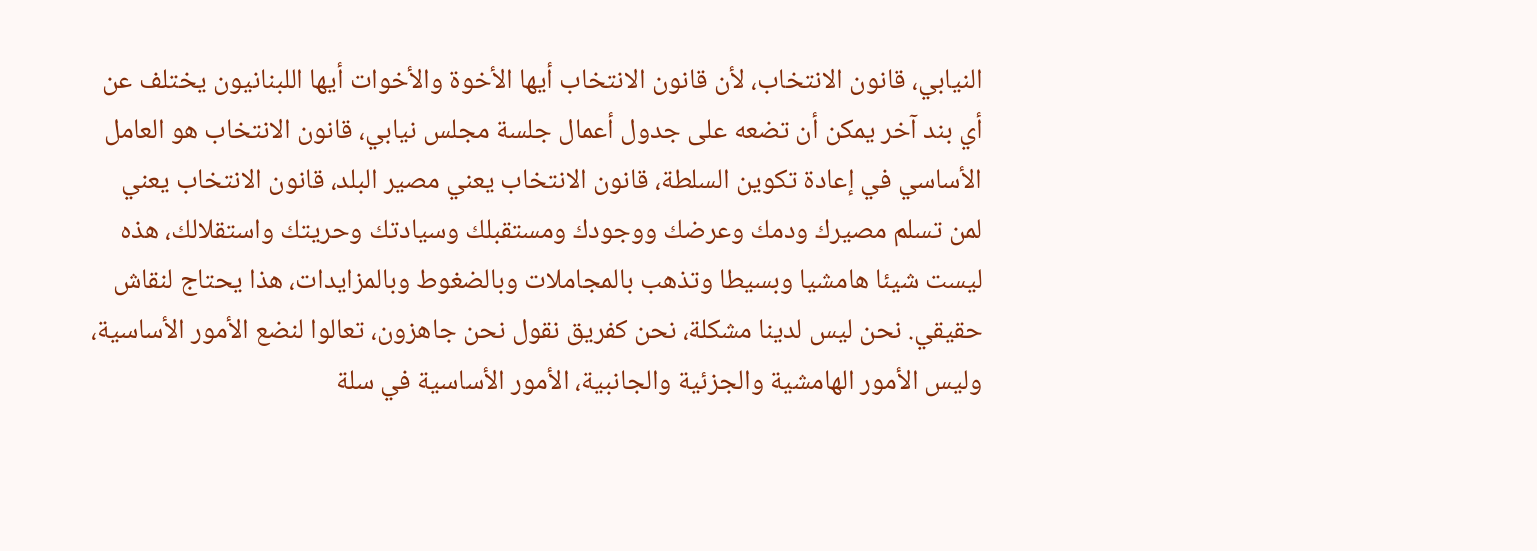النيابي، قانون الانتخاب، لأن قانون الانتخاب أيها الأخوة والأخوات أيها اللبنانيون يختلف عن أي بند آخر يمكن أن تضعه على جدول أعمال جلسة مجلس نيابي، قانون الانتخاب هو العامل الأساسي في إعادة تكوين السلطة، قانون الانتخاب يعني مصير البلد، قانون الانتخاب يعني لمن تسلم مصيرك ودمك وعرضك ووجودك ومستقبلك وسيادتك وحريتك واستقلالك، هذه ليست شيئا هامشيا وبسيطا وتذهب بالمجاملات وبالضغوط وبالمزايدات، هذا يحتاج لنقاش حقيقي. نحن ليس لدينا مشكلة، نحن كفريق نقول نحن جاهزون، تعالوا لنضع الأمور الأساسية، وليس الأمور الهامشية والجزئية والجانبية، الأمور الأساسية في سلة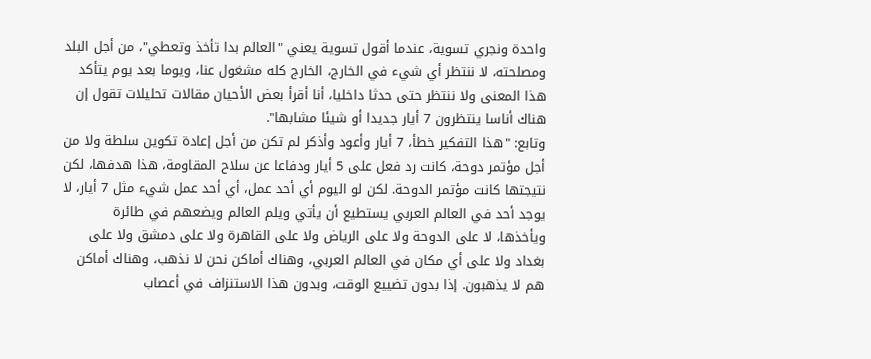واحدة ونجري تسوية، عندما أقول تسوية يعني "العالم بدا تأخذ وتعطي"، من أجل البلد ومصلحته، لا ننتظر أي شيء في الخارج، الخارج كله مشغول عنا، ويوما بعد يوم يتأكد هذا المعنى ولا ننتظر حتى حدثا داخليا، أنا أقرأ بعض الأحيان مقالات تحليلات تقول إن هناك أناسا ينتظرون 7 أيار جديدا أو شيئا مشابها".
وتابع: "هذا التفكير خطأ، 7 أيار وأعود وأذكر لم تكن من أجل إعادة تكوين سلطة ولا من أجل مؤتمر دوحة، كانت رد فعل على 5 أيار ودفاعا عن سلاح المقاومة، هذا هدفها، لكن نتيجتها كانت مؤتمر الدوحة. لكن لو اليوم أي أحد عمل، أي أحد عمل شيء مثل 7 أيار، لا يوجد أحد في العالم العربي يستطيع أن يأتي ويلم العالم ويضعهم في طائرة ويأخذها، لا على الدوحة ولا على الرياض ولا على القاهرة ولا على دمشق ولا على بغداد ولا على أي مكان في العالم العربي، وهناك أماكن نحن لا نذهب، وهناك أماكن هم لا يذهبون. إذا بدون تضييع الوقت، وبدون هذا الاستنزاف في أعصاب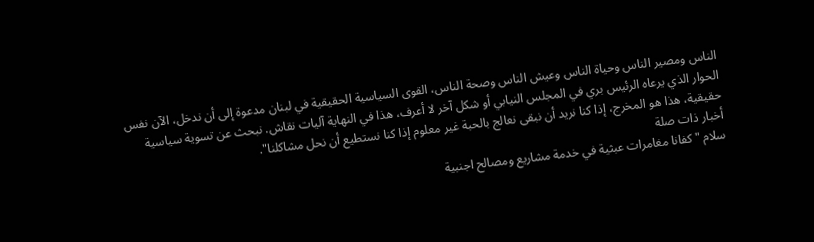الناس ومصير الناس وحياة الناس وعيش الناس وصحة الناس، القوى السياسية الحقيقية في لبنان مدعوة إلى أن ندخل، الآن نفس الحوار الذي يرعاه الرئيس بري في المجلس النيابي أو شكل آخر لا أعرف، هذا في النهاية آليات نقاش. نبحث عن تسوية سياسية حقيقية، هذا هو المخرج، إذا كنا نريد أن نبقى نعالج بالحبة غير معلوم إذا كنا نستطيع أن نحل مشاكلنا".
أخبار ذات صلة
سلام "كفانا مغامرات عبثية في خدمة مشاريع ومصالح اجنبية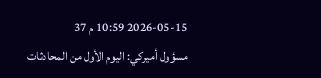2026-05-15 10:59 م 37
مسؤول أميركي: اليوم الأول من المحادثات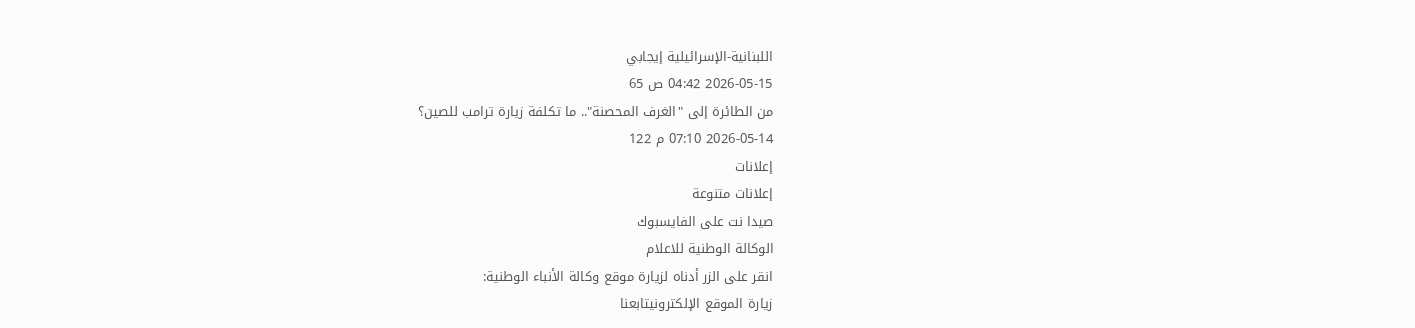اللبنانية-الإسرائيلية إيجابي
2026-05-15 04:42 ص 65
من الطائرة إلى "الغرف المحصنة".. ما تكلفة زيارة ترامب للصين؟
2026-05-14 07:10 م 122
إعلانات
إعلانات متنوعة
صيدا نت على الفايسبوك
الوكالة الوطنية للاعلام
انقر على الزر أدناه لزيارة موقع وكالة الأنباء الوطنية:
زيارة الموقع الإلكترونيتابعنا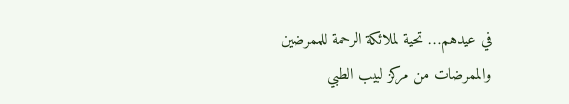في عيدهم… تحية لملائكة الرحمة للممرضين والممرضات من مركز لبيب الطبي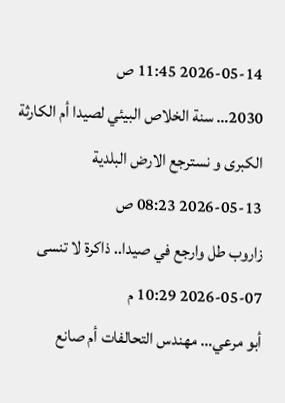2026-05-14 11:45 ص
2030… سنة الخلاص البيئي لصيدا أم الكارثة الكبرى و نسترجع الارض البلدية
2026-05-13 08:23 ص
زاروب طل وارجع في صيدا.. ذاكرة لا تنسى
2026-05-07 10:29 م
أبو مرعي… مهندس التحالفات أم صانع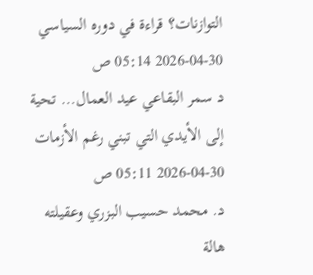التوازنات؟ قراءة في دوره السياسي
2026-04-30 05:14 ص
د سمر البقاعي عيد العمال… تحية إلى الأيدي التي تبني رغم الأزمات
2026-04-30 05:11 ص
د. محمد حسيب البزري وعقيلته هالة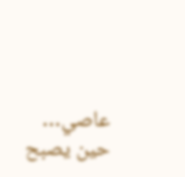عاصي… حين يصبح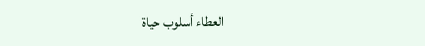العطاء أسلوب حياة